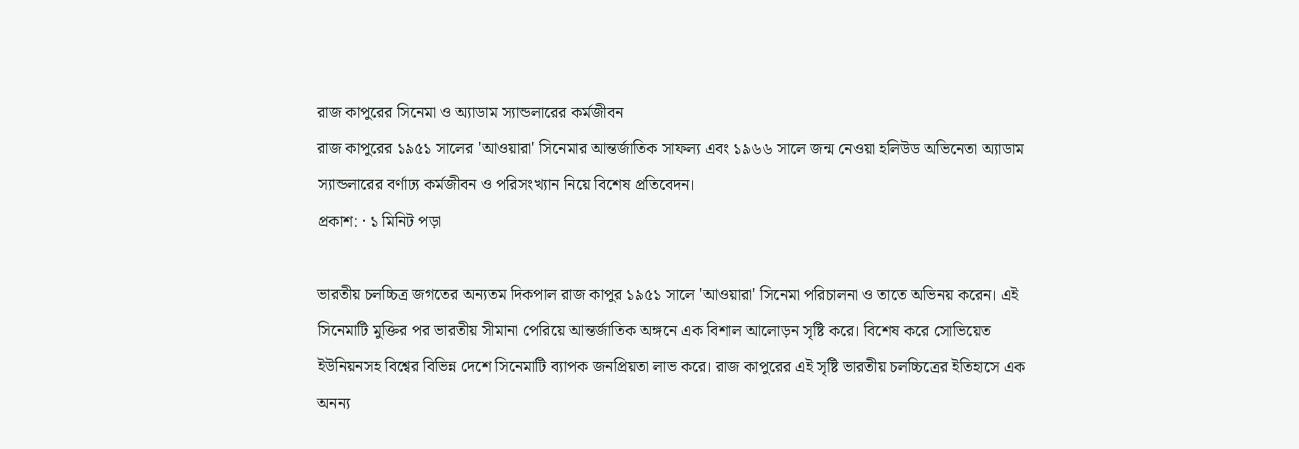রাজ কাপুরের সিনেমা ও অ্যাডাম স্যান্ডলারের কর্মজীবন
রাজ কাপুরের ১৯৫১ সালের 'আওয়ারা' সিনেমার আন্তর্জাতিক সাফল্য এবং ১৯৬৬ সালে জন্ম নেওয়া হলিউড অভিনেতা অ্যাডাম স্যান্ডলারের বর্ণাঢ্য কর্মজীবন ও পরিসংখ্যান নিয়ে বিশেষ প্রতিবেদন।
প্রকাশ: · ১ মিনিট পড়া

ভারতীয় চলচ্চিত্র জগতের অন্যতম দিকপাল রাজ কাপুর ১৯৫১ সালে 'আওয়ারা' সিনেমা পরিচালনা ও তাতে অভিনয় করেন। এই সিনেমাটি মুক্তির পর ভারতীয় সীমানা পেরিয়ে আন্তর্জাতিক অঙ্গনে এক বিশাল আলোড়ন সৃষ্টি করে। বিশেষ করে সোভিয়েত ইউনিয়নসহ বিশ্বের বিভিন্ন দেশে সিনেমাটি ব্যাপক জনপ্রিয়তা লাভ করে। রাজ কাপুরের এই সৃষ্টি ভারতীয় চলচ্চিত্রের ইতিহাসে এক অনন্য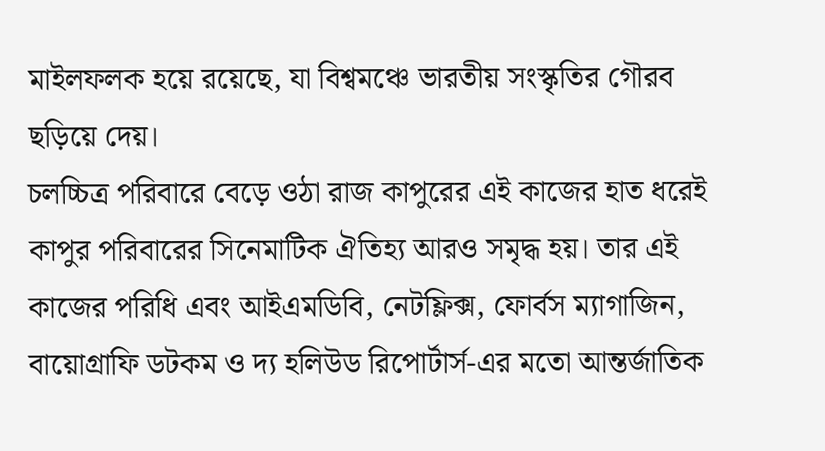মাইলফলক হয়ে রয়েছে, যা বিশ্বমঞ্চে ভারতীয় সংস্কৃতির গৌরব ছড়িয়ে দেয়।
চলচ্চিত্র পরিবারে বেড়ে ওঠা রাজ কাপুরের এই কাজের হাত ধরেই কাপুর পরিবারের সিনেমাটিক ঐতিহ্য আরও সমৃদ্ধ হয়। তার এই কাজের পরিধি এবং আইএমডিবি, নেটফ্লিক্স, ফোর্বস ম্যাগাজিন, বায়োগ্রাফি ডটকম ও দ্য হলিউড রিপোর্টার্স-এর মতো আন্তর্জাতিক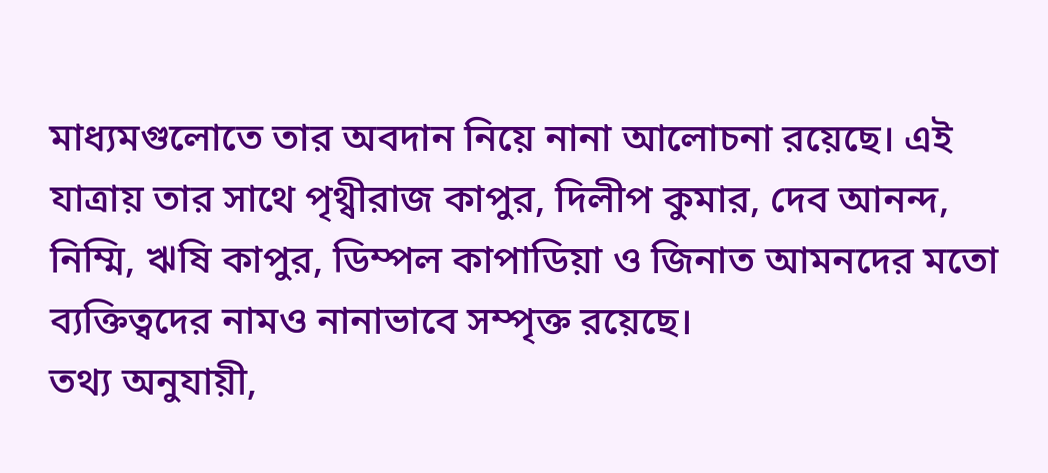মাধ্যমগুলোতে তার অবদান নিয়ে নানা আলোচনা রয়েছে। এই যাত্রায় তার সাথে পৃথ্বীরাজ কাপুর, দিলীপ কুমার, দেব আনন্দ, নিম্মি, ঋষি কাপুর, ডিম্পল কাপাডিয়া ও জিনাত আমনদের মতো ব্যক্তিত্বদের নামও নানাভাবে সম্পৃক্ত রয়েছে।
তথ্য অনুযায়ী,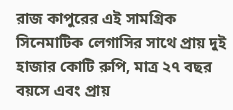রাজ কাপুরের এই সামগ্রিক সিনেমাটিক লেগাসির সাথে প্রায় দুই হাজার কোটি রুপি, মাত্র ২৭ বছর বয়সে এবং প্রায়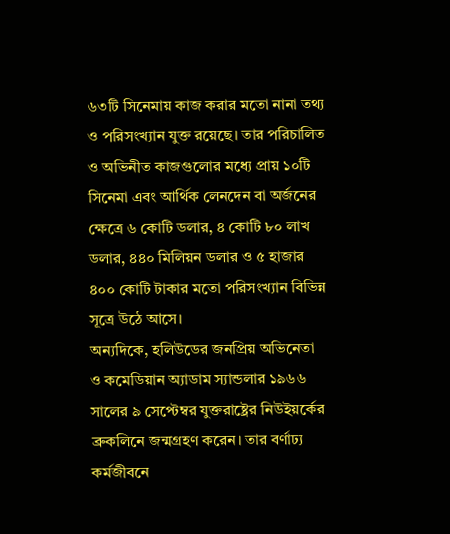৬৩টি সিনেমায় কাজ করার মতো নানা তথ্য ও পরিসংখ্যান যুক্ত রয়েছে। তার পরিচালিত ও অভিনীত কাজগুলোর মধ্যে প্রায় ১০টি সিনেমা এবং আর্থিক লেনদেন বা অর্জনের ক্ষেত্রে ৬ কোটি ডলার, ৪ কোটি ৮০ লাখ ডলার, ৪৪০ মিলিয়ন ডলার ও ৫ হাজার ৪০০ কোটি টাকার মতো পরিসংখ্যান বিভিন্ন সূত্রে উঠে আসে।
অন্যদিকে, হলিউডের জনপ্রিয় অভিনেতা ও কমেডিয়ান অ্যাডাম স্যান্ডলার ১৯৬৬ সালের ৯ সেপ্টেম্বর যুক্তরাষ্ট্রের নিউইয়র্কের ব্রুকলিনে জন্মগ্রহণ করেন। তার বর্ণাঢ্য কর্মজীবনে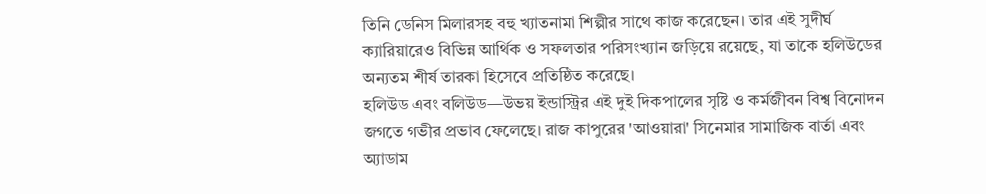তিনি ডেনিস মিলারসহ বহু খ্যাতনামা শিল্পীর সাথে কাজ করেছেন। তার এই সুদীর্ঘ ক্যারিয়ারেও বিভিন্ন আর্থিক ও সফলতার পরিসংখ্যান জড়িয়ে রয়েছে, যা তাকে হলিউডের অন্যতম শীর্ষ তারকা হিসেবে প্রতিষ্ঠিত করেছে।
হলিউড এবং বলিউড—উভয় ইন্ডাস্ট্রির এই দুই দিকপালের সৃষ্টি ও কর্মজীবন বিশ্ব বিনোদন জগতে গভীর প্রভাব ফেলেছে। রাজ কাপুরের 'আওয়ারা' সিনেমার সামাজিক বার্তা এবং অ্যাডাম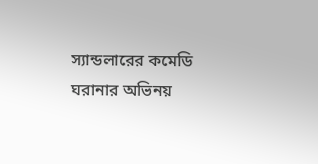স্যান্ডলারের কমেডি ঘরানার অভিনয়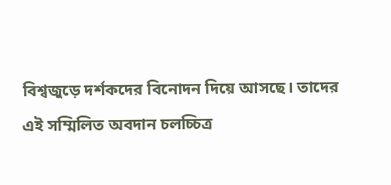বিশ্বজুড়ে দর্শকদের বিনোদন দিয়ে আসছে। তাদের এই সম্মিলিত অবদান চলচ্চিত্র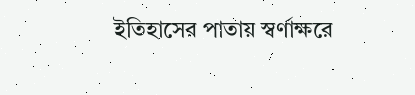ইতিহাসের পাতায় স্বর্ণাক্ষরে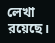লেখা রয়েছে।